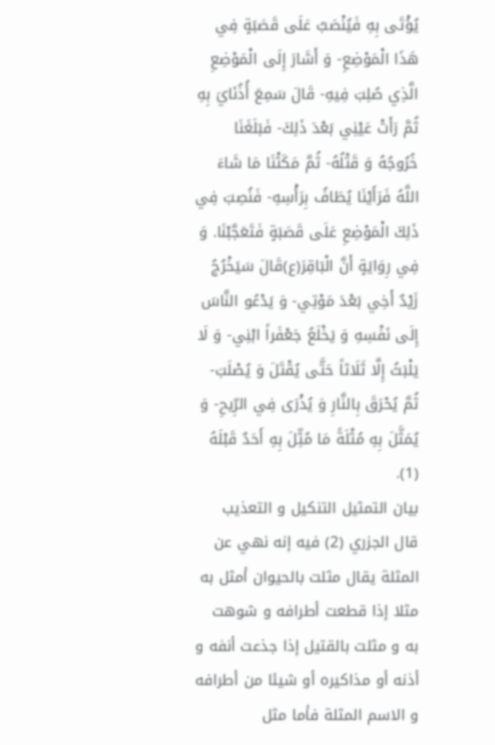يُؤْتَى بِهِ فَيُنْصَبُ عَلَى قَصَبَةٍ فِي هَذَا الْمَوْضِعِ- وَ أَشَارَ إِلَى الْمَوْضِعِ الَّذِي صُلِبَ فِيهِ- قَالَ سَمِعَ أُذُنَايَ بِهِ ثُمَّ رَأَتْ عَيْنِي بَعْدَ ذَلِكَ- فَبَلَغَنَا خُرُوجُهُ وَ قَتْلُهُ- ثُمَّ مَكَثْنَا مَا شَاءَ اللَّهُ فَرَأَيْنَا يُطَافُ بِرَأْسِهِ- فَنُصِبَ فِي ذَلِكَ الْمَوْضِعِ عَلَى قَصَبَةٍ فَتَعَجَّبْنَا. وَ فِي رِوَايَةٍ أَنَّ الْبَاقِرَ(ع)قَالَ سَيَخْرُجُ زَيْدٌ أَخِي بَعْدَ مَوْتِي- وَ يَدْعُو النَّاسَ إِلَى نَفْسِهِ وَ يَخْلَعُ جَعْفَراً ابْنِي- وَ لَا يَلْبَثُ إِلَّا ثَلَاثاً حَتَّى يُقْتَلَ وَ يُصْلَبَ- ثُمَّ يُحْرَقَ بِالنَّارِ وَ يُذْرَى فِي الرِّيحِ- وَ يُمَثَّلَ بِهِ مُثْلَةً مَا مُثِّلَ بِهِ أَحَدٌ قَبْلَهُ (1).
بيان التمثيل التنكيل و التعذيب قال الجزري (2) فيه إنه نهي عن المثلة يقال مثلت بالحيوان أمثل به مثلا إذا قطعت أطرافه و شوهت به و مثلت بالقتيل إذا جذعت أنفه و أذنه أو مذاكيره أو شيئا من أطرافه و الاسم المثلة فأما مثل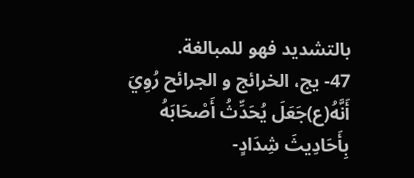بالتشديد فهو للمبالغة.
47- يج، الخرائج و الجرائح رُوِيَ أَنَّهُ(ع)جَعَلَ يُحَدِّثُ أَصْحَابَهُ بِأَحَادِيثَ شِدَادٍ-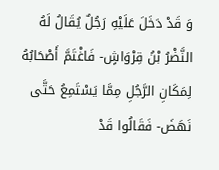وَ قَدْ دَخَلَ عَلَيْهِ رَجُلٌ يُقَالُ لَهُ النَّضْرُ بْنُ قِرْوَاشٍ- فَاغْتَمَّ أَصْحَابُهُ لِمَكَانِ الرَّجُلِ مِمَّا يَسْتَمِعُ حَتَّى نَهَضَ- فَقَالُوا قَدْ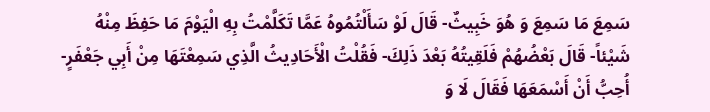سَمِعَ مَا سَمِعَ وَ هُوَ خَبِيثٌ- قَالَ لَوْ سَأَلْتُمُوهُ عَمَّا تَكَلَّمْتُ بِهِ الْيَوْمَ مَا حَفِظَ مِنْهُ شَيْئاً- قَالَ بَعْضُهُمْ فَلَقِيتُهُ بَعْدَ ذَلِكَ- فَقُلْتُ الْأَحَادِيثُ الَّذِي سَمِعْتَهَا مِنْ أَبِي جَعْفَرٍ- أُحِبُّ أَنْ أَسْمَعَهَا فَقَالَ لَا وَ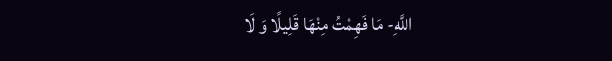اللَّهِ- مَا فَهِمْتُ مِنْهَا قَلِيلًا وَ لَا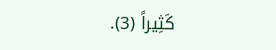كَثِيراً (3).